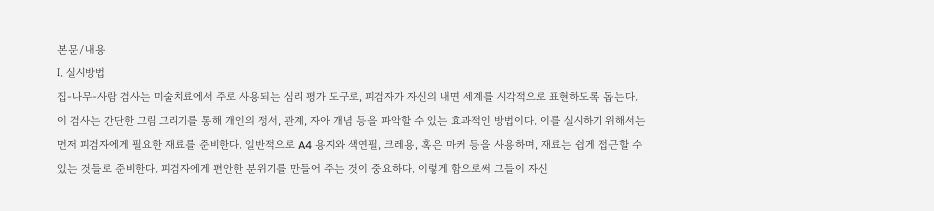본문/내용
Ⅰ. 실시방법
집-나무-사람 검사는 미술치료에서 주로 사용되는 심리 평가 도구로, 피검자가 자신의 내면 세계를 시각적으로 표현하도록 돕는다. 이 검사는 간단한 그림 그리기를 통해 개인의 정서, 관계, 자아 개념 등을 파악할 수 있는 효과적인 방법이다. 이를 실시하기 위해서는 먼저 피검자에게 필요한 재료를 준비한다. 일반적으로 A4 용지와 색연필, 크레용, 혹은 마커 등을 사용하며, 재료는 쉽게 접근할 수 있는 것들로 준비한다. 피검자에게 편안한 분위기를 만들어 주는 것이 중요하다. 이렇게 함으로써 그들이 자신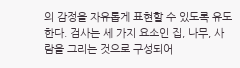의 감정을 자유롭게 표현할 수 있도록 유도한다. 검사는 세 가지 요소인 집, 나무, 사람을 그리는 것으로 구성되어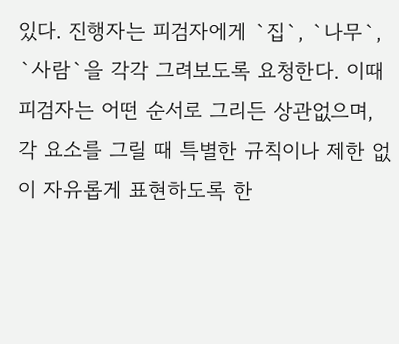있다. 진행자는 피검자에게 `집`, `나무`, `사람`을 각각 그려보도록 요청한다. 이때 피검자는 어떤 순서로 그리든 상관없으며, 각 요소를 그릴 때 특별한 규칙이나 제한 없이 자유롭게 표현하도록 한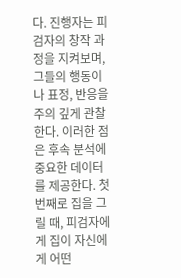다. 진행자는 피검자의 창작 과정을 지켜보며, 그들의 행동이나 표정, 반응을 주의 깊게 관찰한다. 이러한 점은 후속 분석에 중요한 데이터를 제공한다. 첫 번째로 집을 그릴 때, 피검자에게 집이 자신에게 어떤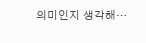의미인지 생각해…